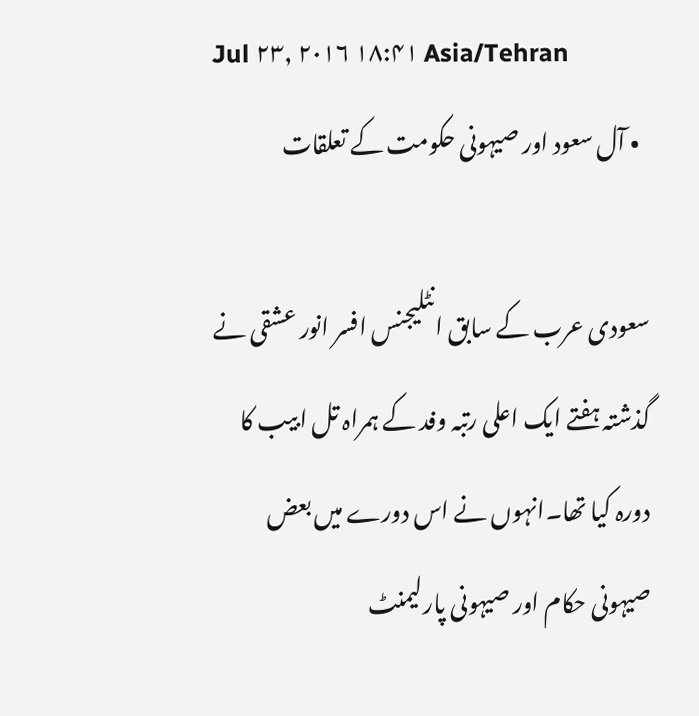Jul ۲۳, ۲۰۱۶ ۱۸:۴۱ Asia/Tehran
  • آل سعود اور صیہونی حکومت کے تعلقات

سعودی عرب کے سابق انٹلیجنس افسر انور عشقی نے گذشتہ ہفتے ایک اعلی رتبہ وفد کے ہمراہ تل ابیب کا دورہ کیا تھا۔انہوں نے اس دورے میں بعض صیہونی حکام اور صیہونی پارلیمنٹ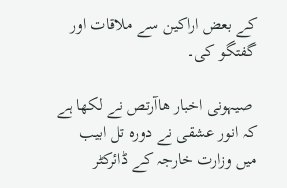کے بعض اراکین سے ملاقات اور گفتگو کی۔

 صیہونی اخبار ھاآرتص نے لکھا ہے کہ انور عشقی نے دورہ تل ابیب میں وزارت خارجہ کے ڈائرکٹر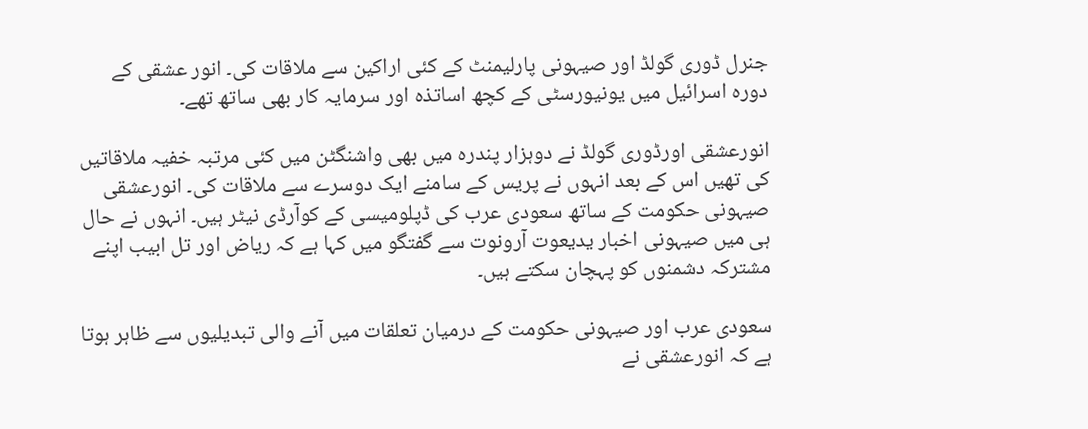جنرل ڈوری گولڈ اور صیہونی پارلیمنٹ کے کئی اراکین سے ملاقات کی۔ انور عشقی کے دورہ اسرائیل میں یونیورسٹی کے کچھ اساتذہ اور سرمایہ کار بھی ساتھ تھے۔

انورعشقی اورڈوری گولڈ نے دوہزار پندرہ میں بھی واشنگٹن میں کئی مرتبہ خفیہ ملاقاتیں کی تھیں اس کے بعد انہوں نے پریس کے سامنے ایک دوسرے سے ملاقات کی۔ انورعشقی صیہونی حکومت کے ساتھ سعودی عرب کی ڈپلومیسی کے کوآرڈی نیٹر ہیں۔ انہوں نے حال ہی میں صیہونی اخبار یدیعوت آرونوت سے گفتگو میں کہا ہے کہ ریاض اور تل ابیب اپنے مشترکہ دشمنوں کو پہچان سکتے ہیں۔

سعودی عرب اور صیہونی حکومت کے درمیان تعلقات میں آنے والی تبدیلیوں سے ظاہر ہوتا ہے کہ انورعشقی نے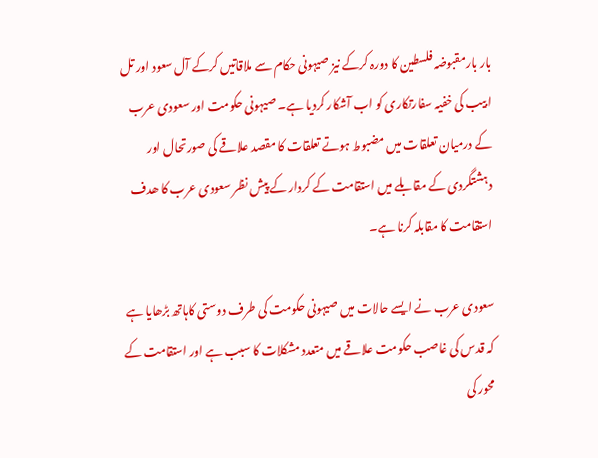بار بارمقبوضہ فلسطین کا دورہ کرکے نیز صیہونی حکام سے ملاقاتیں کرکے آل سعود اور تل ابیب کی خفیہ سفارتکاری کو اب آشکار کردیا ہے۔ صیہونی حکومت اور سعودی عرب کے درمیان تعلقات میں مضبوط ہوتے تعلقات کا مقصد علاقے کی صورتحال اور دہشتگردی کے مقابلے میں استقامت کے کردار کے پیش نظر سعودی عرب کا ھدف استقامت کا مقابلہ کرنا ہے۔

سعودی عرب نے ایسے حالات میں صیہونی حکومت کی طرف دوستی کاہاتھ بڑھایا ہے کہ قدس کی غاصب حکومت علاقے میں متعدد مشکلات کا سبب ہے اور استقامت کے محور کی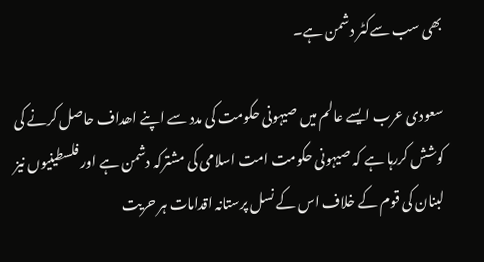بھی سب سےکٹر دشمن ہے۔

سعودی عرب ایسے عالم میں صیہونی حکومت کی مدد سے اپنے اھداف حاصل کرنے کی کوشش کررہا ہے کہ صیہونی حکومت امت اسلامی کی مشترکہ دشمن ہے اور فلسطینیوں نیز لبنان کی قوم کے خلاف اس کے نسل پرستانہ اقدامات ہر حریت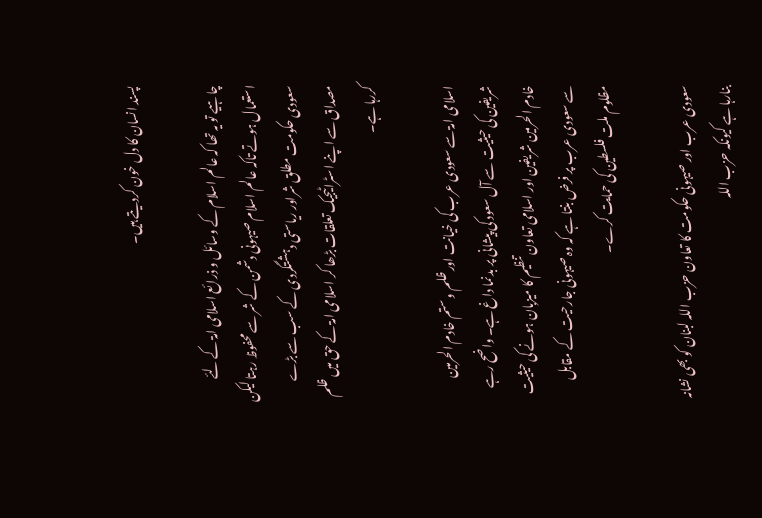پسند انسان کا دل خون کردیتے ہیں۔

چاہیے تو یہ تھا کہ عالم اسلام کے وسائل و ذرائع اسلامی امۃ کے لئے استعمال ہوتے تاکہ عالم اسلام صیہونی دشمن کے شر سے محفوظ رہتا لیکن سعودی حکومت مطلق شراور ریاستی دہشتگردی کے سب سے بڑے مصداق سے اپنے اسٹراٹیجیک تعلقات بڑھا کر اسلامی امۃ کے حق میں ظلم کررہا ہے۔

اسلامی امۃ سے سعودی عرب کی خیانت اور ظلم و ستم خادم الحرمین شریفین کی حیثیت سے آل سعود کی پیشانی پر بدنما داغ ہے۔ واضح رہے خادم الحرمین شریفین اور اسلامی تعاون تنظیم کا میزبان ہونے کی حیثیت سے سعودی عرب پر فرض بنتا ہے کہ وہ صیہونی جارحیت کے مقابل مظلوم ملت فلسطین کی حمایت کرے۔

سعودی عرب اور صیہونی حکومت کا تعاون حزب اللہ لبنان کو بھی نشانہ بنارہا ہے کیونکہ حزب اللہ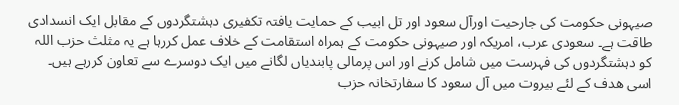صیہونی حکومت کی جارحیت اورآل سعود اور تل ابیب کے حمایت یافتہ تکفیری دہشتگردوں کے مقابل ایک انسدادی طاقت ہے۔ سعودی عرب، امریکہ اور صیہونی حکومت کے ہمراہ استقامت کے خلاف عمل کررہا ہے یہ مثلث حزب اللہ کو دہشتگردوں کی فہرست میں شامل کرنے اور اس پرمالی پابندیاں لگانے میں ایک دوسرے سے تعاون کررہے ہیں۔ اسی ھدف کے لئے بیروت میں آل سعود کا سفارتخانہ حزب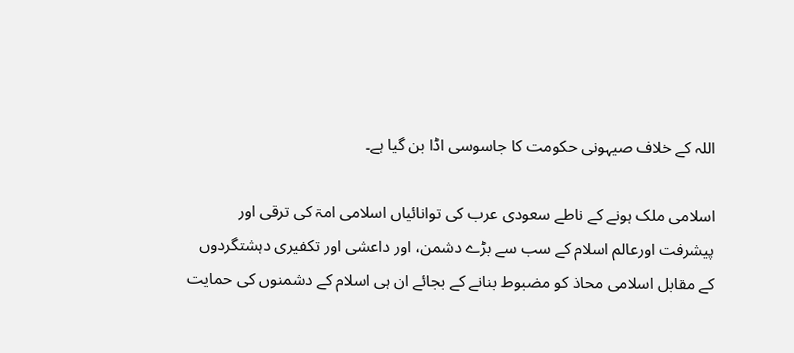اللہ کے خلاف صیہونی حکومت کا جاسوسی اڈا بن گیا ہے۔

اسلامی ملک ہونے کے ناطے سعودی عرب کی توانائیاں اسلامی امۃ کی ترقی اور پیشرفت اورعالم اسلام کے سب سے بڑے دشمن، اور داعشی اور تکفیری دہشتگردوں کے مقابل اسلامی محاذ کو مضبوط بنانے کے بجائے ان ہی اسلام کے دشمنوں کی حمایت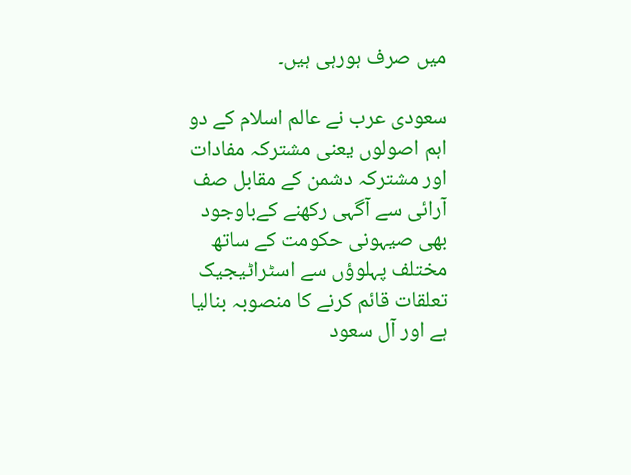میں صرف ہورہی ہیں۔

سعودی عرب نے عالم اسلام کے دو اہم اصولوں یعنی مشترکہ مفادات اور مشترکہ دشمن کے مقابل صف آرائی سے آگہی رکھنے کےباوجود بھی صیہونی حکومت کے ساتھ مختلف پہلوؤں سے اسٹراٹیجیک تعلقات قائم کرنے کا منصوبہ بنالیا ہے اور آل سعود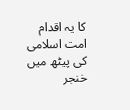کا یہ اقدام امت اسلامی کی پیٹھ میں خنجر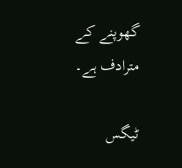گھوپنے کے مترادف ہے۔

ٹیگس